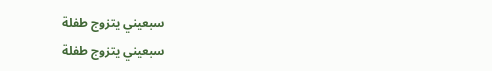سبعيني يتزوج طفلة
سبعيني يتزوج طفلة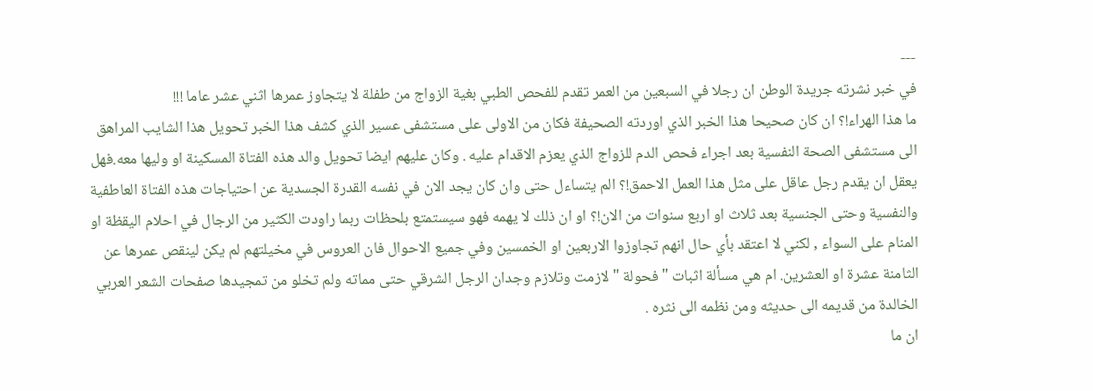---
في خبر نشرته جريدة الوطن ان رجلا في السبعين من العمر تقدم للفحص الطبي بغية الزواج من طفلة لا يتجاوز عمرها اثني عشر عاما !!!
ما هذا الهراء!؟ ان كان صحيحا هذا الخبر الذي اوردته الصحيفة فكان من الاولى على مستشفى عسير الذي كشف هذا الخبر تحويل هذا الشايب المراهق الى مستشفى الصحة النفسية بعد اجراء فحص الدم للزواج الذي يعزم الاقدام عليه . وكان عليهم ايضا تحويل والد هذه الفتاة المسكينة او وليها معه.فهل يعقل ان يقدم رجل عاقل على مثل هذا العمل الاحمق!؟ الم يتساءل حتى وان كان يجد الان في نفسه القدرة الجسدية عن احتياجات هذه الفتاة العاطفية والنفسية وحتى الجنسية بعد ثلاث او اربع سنوات من الان!؟ او ان ذلك لا يهمه فهو سيستمتع بلحظات ربما راودت الكثير من الرجال في احلام اليقظة او المنام على السواء , لكني لا اعتقد بأي حال انهم تجاوزوا الاربعين او الخمسين وفي جميع الاحوال فان العروس في مخيلتهم لم يكن لينقص عمرها عن الثامنة عشرة او العشرين. ام هي مسألة اثبات "فحولة " لازمت وتلازم وجدان الرجل الشرقي حتى مماته ولم تخلو من تمجيدها صفحات الشعر العربي الخالدة من قديمه الى حديثه ومن نظمه الى نثره .
ان ما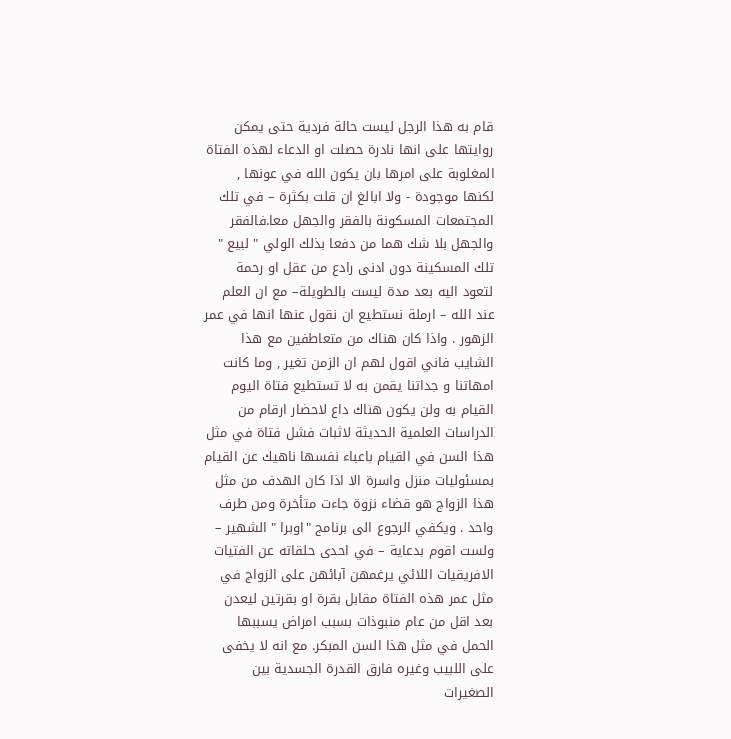قام به هذا الرجل ليست حالة فردية حتى يمكن روايتها على انها نادرة حصلت او الدعاء لهذه الفتاة المغلوبة على امرها بان يكون الله في عونها , لكنها موجودة - ولا ابالغ ان قلت بكثرة – في تلك المجتمعات المسكونة بالفقر والجهل معا.فالفقر والجهل بلا شك هما من دفعا بذلك الولي " لبيع " تلك المسكينة دون ادنى رادع من عقل او رحمة لتعود اليه بعد مدة ليست بالطويلة– مع ان العلم عند الله – ارملة نستطيع ان نقول عنها انها في عمر الزهور . واذا كان هناك من متعاطفين مع هذا الشايب فاني اقول لهم ان الزمن تغير , وما كانت امهاتنا و جداتنا يقمن به لا تستطيع فتاة اليوم القيام به ولن يكون هناك داع لاحضار ارقام من الدراسات العلمية الحديثة لاثبات فشل فتاة في مثل هذا السن في القيام باعباء نفسها ناهيك عن القيام بمسئوليات منزل واسرة الا اذا كان الهدف من مثل هذا الزواج هو قضاء نزوة جاءت متأخرة ومن طرف واحد . ويكفي الرجوع الى برنامج "اوبرا " الشهير – ولست اقوم بدعاية – في احدى حلقاته عن الفتيات الافريقيات اللائي يرغمهن آبائهن على الزواج في مثل عمر هذه الفتاة مقابل بقرة او بقرتين ليعدن بعد اقل من عام منبوذات بسبب امراض يسببها الحمل في مثل هذا السن المبكر. مع انه لا يخفى على اللبيب وغيره فارق القدرة الجسدية بين الصغيرات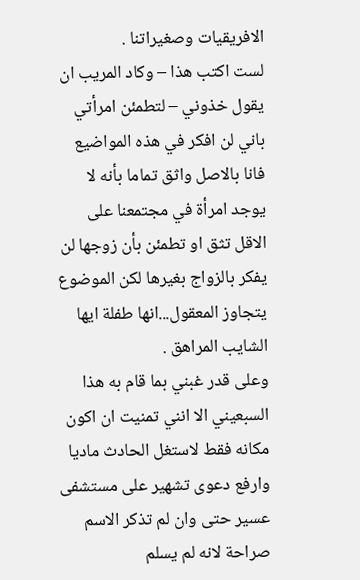الافريقيات وصغيراتنا .
لست اكتب هذا – وكاد المريب ان يقول خذوني – لتطمئن امرأتي باني لن افكر في هذه المواضيع فانا بالاصل واثق تماما بأنه لا يوجد امرأة في مجتمعنا على الاقل تثق او تطمئن بأن زوجها لن يفكر بالزواج بغيرها لكن الموضوع يتجاوز المعقول...انها طفلة ايها الشايب المراهق .
وعلى قدر غبني بما قام به هذا السبعيني الا انني تمنيت ان اكون مكانه فقط لاستغل الحادث ماديا وارفع دعوى تشهير على مستشفى عسير حتى وان لم تذكر الاسم صراحة لانه لم يسلم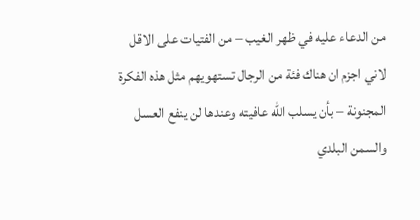من الدعاء عليه في ظهر الغيب – من الفتيات على الاقل لاني اجزم ان هناك فئة من الرجال تستهويهم مثل هذه الفكرة المجنونة – بأن يسلب الله عافيته وعندها لن ينفع العسل والسمن البلدي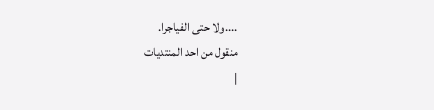....ولا حتى الفياجرا.
منقول من احد المنتديات
|